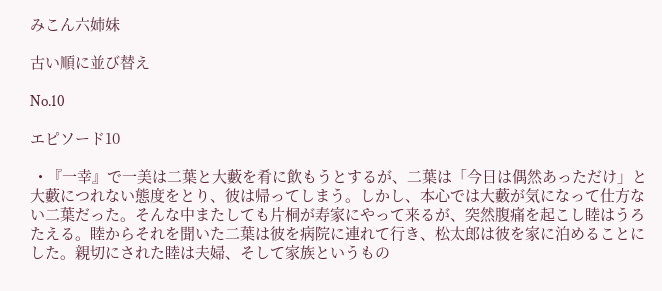みこん六姉妹

古い順に並び替え

No.10

エピソード10

  • 『一幸』で一美は二葉と大藪を肴に飲もうとするが、二葉は「今日は偶然あっただけ」と大藪につれない態度をとり、彼は帰ってしまう。しかし、本心では大藪が気になって仕方ない二葉だった。そんな中またしても片桐が寿家にやって来るが、突然腹痛を起こし睦はうろたえる。睦からそれを聞いた二葉は彼を病院に連れて行き、松太郎は彼を家に泊めることにした。親切にされた睦は夫婦、そして家族というもの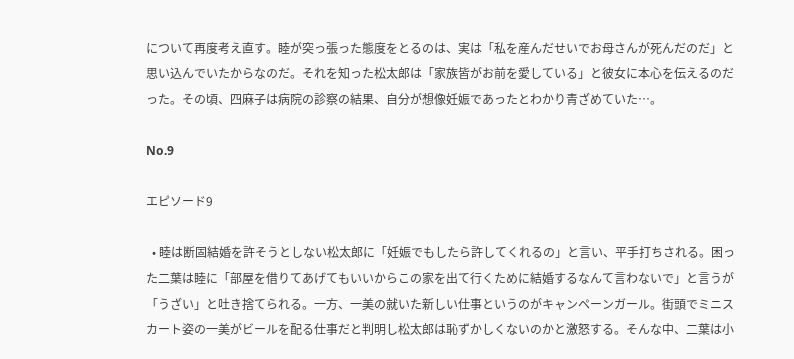について再度考え直す。睦が突っ張った態度をとるのは、実は「私を産んだせいでお母さんが死んだのだ」と思い込んでいたからなのだ。それを知った松太郎は「家族皆がお前を愛している」と彼女に本心を伝えるのだった。その頃、四麻子は病院の診察の結果、自分が想像妊娠であったとわかり青ざめていた…。

No.9

エピソード9

  • 睦は断固結婚を許そうとしない松太郎に「妊娠でもしたら許してくれるの」と言い、平手打ちされる。困った二葉は睦に「部屋を借りてあげてもいいからこの家を出て行くために結婚するなんて言わないで」と言うが「うざい」と吐き捨てられる。一方、一美の就いた新しい仕事というのがキャンペーンガール。街頭でミニスカート姿の一美がビールを配る仕事だと判明し松太郎は恥ずかしくないのかと激怒する。そんな中、二葉は小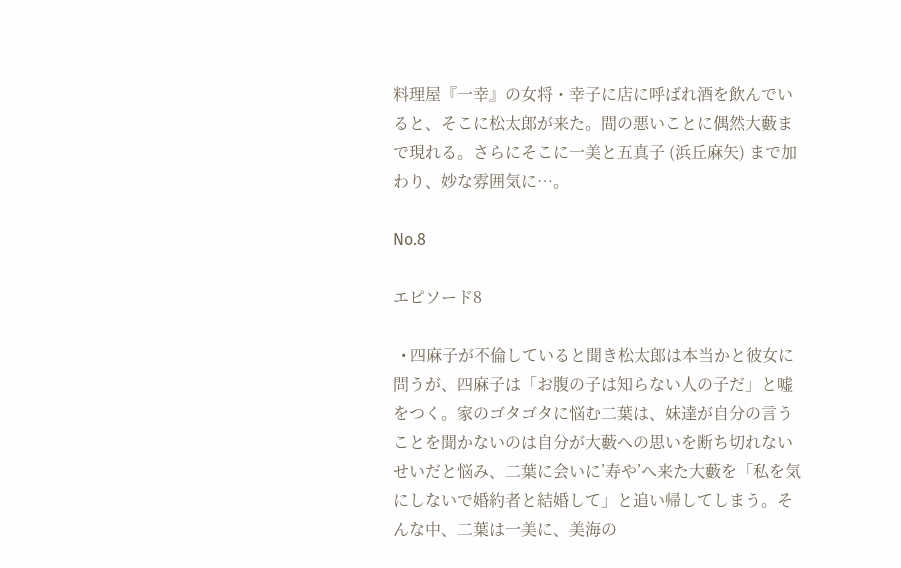料理屋『一幸』の女将・幸子に店に呼ばれ酒を飲んでいると、そこに松太郎が来た。間の悪いことに偶然大藪まで現れる。さらにそこに一美と五真子 (浜丘麻矢) まで加わり、妙な雰囲気に…。

No.8

エピソード8

  • 四麻子が不倫していると聞き松太郎は本当かと彼女に問うが、四麻子は「お腹の子は知らない人の子だ」と嘘をつく。家のゴタゴタに悩む二葉は、妹達が自分の言うことを聞かないのは自分が大藪への思いを断ち切れないせいだと悩み、二葉に会いに’寿や’へ来た大藪を「私を気にしないで婚約者と結婚して」と追い帰してしまう。そんな中、二葉は一美に、美海の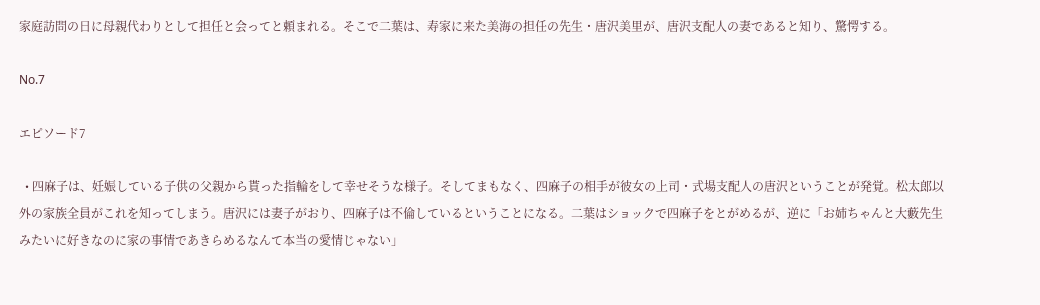家庭訪問の日に母親代わりとして担任と会ってと頼まれる。そこで二葉は、寿家に来た美海の担任の先生・唐沢美里が、唐沢支配人の妻であると知り、驚愕する。

No.7

エピソード7

  • 四麻子は、妊娠している子供の父親から貰った指輪をして幸せそうな様子。そしてまもなく、四麻子の相手が彼女の上司・式場支配人の唐沢ということが発覚。松太郎以外の家族全員がこれを知ってしまう。唐沢には妻子がおり、四麻子は不倫しているということになる。二葉はショックで四麻子をとがめるが、逆に「お姉ちゃんと大藪先生みたいに好きなのに家の事情であきらめるなんて本当の愛情じゃない」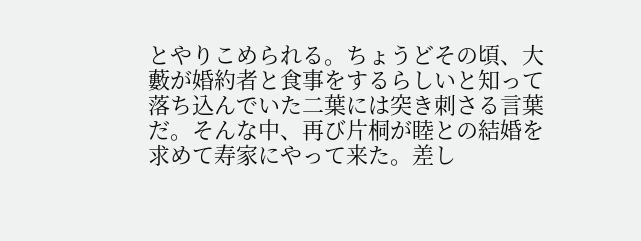とやりこめられる。ちょうどその頃、大藪が婚約者と食事をするらしいと知って落ち込んでいた二葉には突き刺さる言葉だ。そんな中、再び片桐が睦との結婚を求めて寿家にやって来た。差し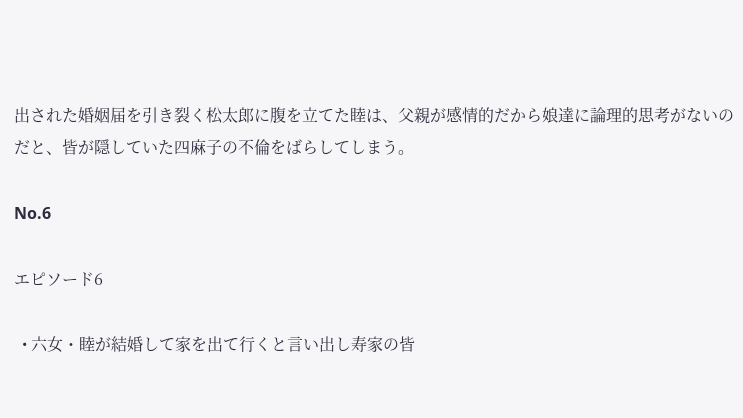出された婚姻届を引き裂く松太郎に腹を立てた睦は、父親が感情的だから娘達に論理的思考がないのだと、皆が隠していた四麻子の不倫をばらしてしまう。

No.6

エピソード6

  • 六女・睦が結婚して家を出て行くと言い出し寿家の皆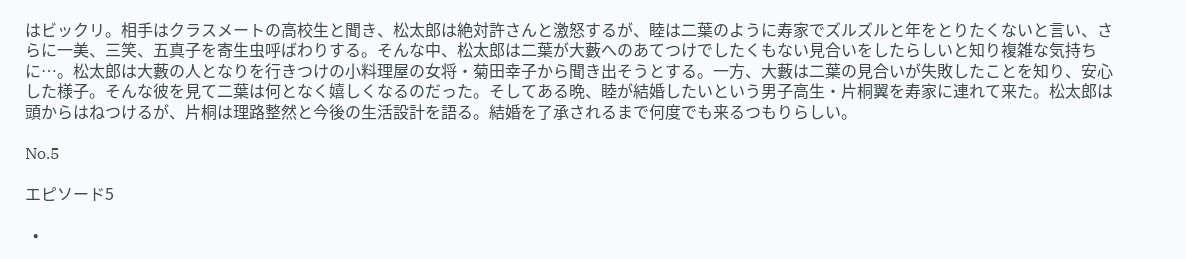はビックリ。相手はクラスメートの高校生と聞き、松太郎は絶対許さんと激怒するが、睦は二葉のように寿家でズルズルと年をとりたくないと言い、さらに一美、三笑、五真子を寄生虫呼ばわりする。そんな中、松太郎は二葉が大藪へのあてつけでしたくもない見合いをしたらしいと知り複雑な気持ちに…。松太郎は大藪の人となりを行きつけの小料理屋の女将・菊田幸子から聞き出そうとする。一方、大藪は二葉の見合いが失敗したことを知り、安心した様子。そんな彼を見て二葉は何となく嬉しくなるのだった。そしてある晩、睦が結婚したいという男子高生・片桐翼を寿家に連れて来た。松太郎は頭からはねつけるが、片桐は理路整然と今後の生活設計を語る。結婚を了承されるまで何度でも来るつもりらしい。

No.5

エピソード5

  •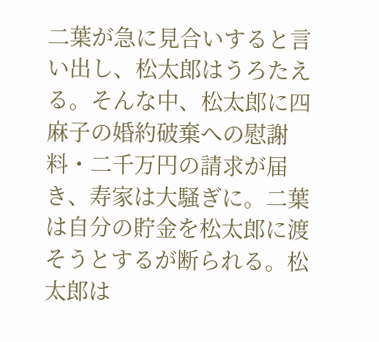二葉が急に見合いすると言い出し、松太郎はうろたえる。そんな中、松太郎に四麻子の婚約破棄への慰謝料・二千万円の請求が届き、寿家は大騒ぎに。二葉は自分の貯金を松太郎に渡そうとするが断られる。松太郎は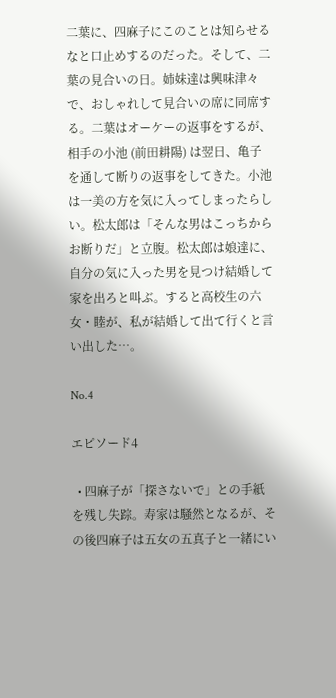二葉に、四麻子にこのことは知らせるなと口止めするのだった。そして、二葉の見合いの日。姉妹達は興味津々で、おしゃれして見合いの席に同席する。二葉はオーケーの返事をするが、相手の小池 (前田耕陽) は翌日、亀子を通して断りの返事をしてきた。小池は一美の方を気に入ってしまったらしい。松太郎は「そんな男はこっちからお断りだ」と立腹。松太郎は娘達に、自分の気に入った男を見つけ結婚して家を出ろと叫ぶ。すると高校生の六女・睦が、私が結婚して出て行くと言い出した…。

No.4

エピソード4

  • 四麻子が「探さないで」との手紙を残し失踪。寿家は騒然となるが、その後四麻子は五女の五真子と一緒にい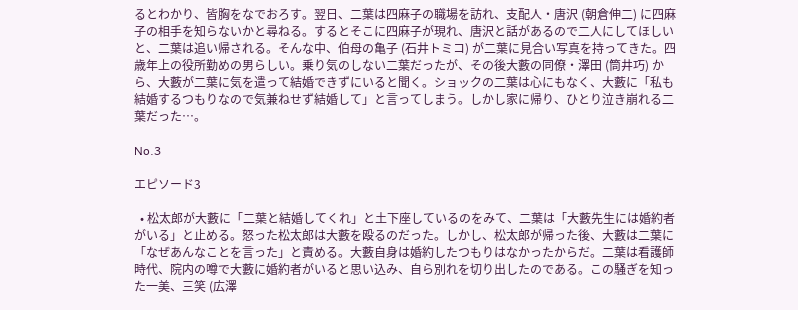るとわかり、皆胸をなでおろす。翌日、二葉は四麻子の職場を訪れ、支配人・唐沢 (朝倉伸二) に四麻子の相手を知らないかと尋ねる。するとそこに四麻子が現れ、唐沢と話があるので二人にしてほしいと、二葉は追い帰される。そんな中、伯母の亀子 (石井トミコ) が二葉に見合い写真を持ってきた。四歳年上の役所勤めの男らしい。乗り気のしない二葉だったが、その後大藪の同僚・澤田 (筒井巧) から、大藪が二葉に気を遣って結婚できずにいると聞く。ショックの二葉は心にもなく、大藪に「私も結婚するつもりなので気兼ねせず結婚して」と言ってしまう。しかし家に帰り、ひとり泣き崩れる二葉だった…。

No.3

エピソード3

  • 松太郎が大藪に「二葉と結婚してくれ」と土下座しているのをみて、二葉は「大藪先生には婚約者がいる」と止める。怒った松太郎は大藪を殴るのだった。しかし、松太郎が帰った後、大藪は二葉に「なぜあんなことを言った」と責める。大藪自身は婚約したつもりはなかったからだ。二葉は看護師時代、院内の噂で大藪に婚約者がいると思い込み、自ら別れを切り出したのである。この騒ぎを知った一美、三笑 (広澤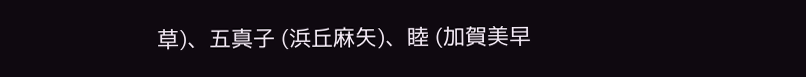草)、五真子 (浜丘麻矢)、睦 (加賀美早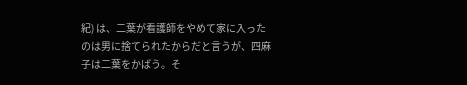紀) は、二葉が看護師をやめて家に入ったのは男に捨てられたからだと言うが、四麻子は二葉をかばう。そ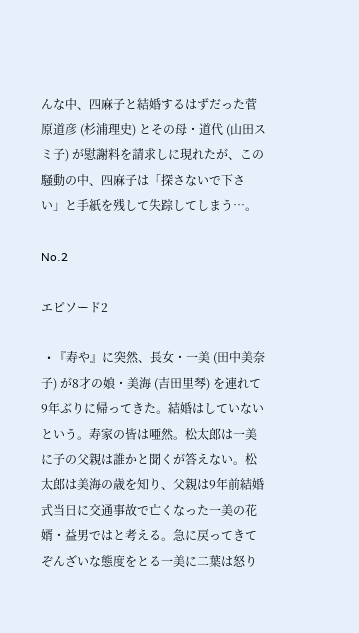んな中、四麻子と結婚するはずだった菅原道彦 (杉浦理史) とその母・道代 (山田スミ子) が慰謝料を請求しに現れたが、この騒動の中、四麻子は「探さないで下さい」と手紙を残して失踪してしまう…。

No.2

エピソード2

  • 『寿や』に突然、長女・一美 (田中美奈子) が8才の娘・美海 (吉田里琴) を連れて9年ぶりに帰ってきた。結婚はしていないという。寿家の皆は唖然。松太郎は一美に子の父親は誰かと聞くが答えない。松太郎は美海の歳を知り、父親は9年前結婚式当日に交通事故で亡くなった一美の花婿・益男ではと考える。急に戻ってきてぞんざいな態度をとる一美に二葉は怒り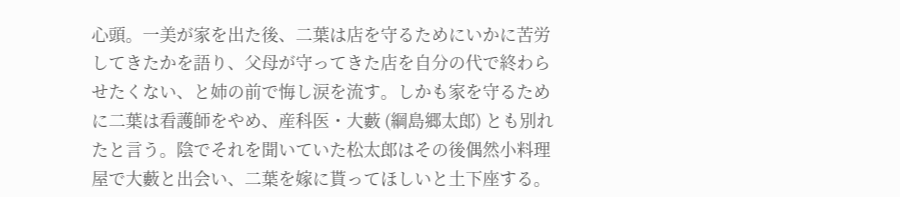心頭。一美が家を出た後、二葉は店を守るためにいかに苦労してきたかを語り、父母が守ってきた店を自分の代で終わらせたくない、と姉の前で悔し涙を流す。しかも家を守るために二葉は看護師をやめ、産科医・大藪 (綱島郷太郎) とも別れたと言う。陰でそれを聞いていた松太郎はその後偶然小料理屋で大藪と出会い、二葉を嫁に貰ってほしいと土下座する。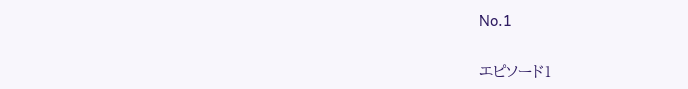No.1

エピソード1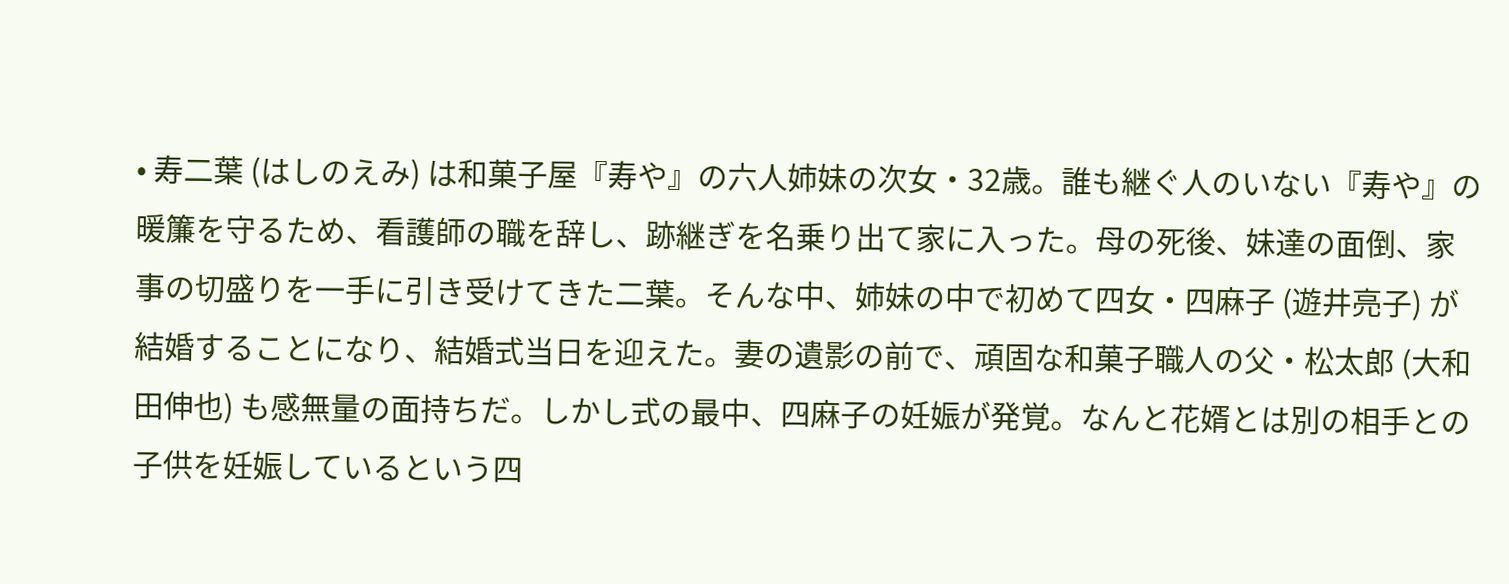• 寿二葉 (はしのえみ) は和菓子屋『寿や』の六人姉妹の次女・32歳。誰も継ぐ人のいない『寿や』の暖簾を守るため、看護師の職を辞し、跡継ぎを名乗り出て家に入った。母の死後、妹達の面倒、家事の切盛りを一手に引き受けてきた二葉。そんな中、姉妹の中で初めて四女・四麻子 (遊井亮子) が結婚することになり、結婚式当日を迎えた。妻の遺影の前で、頑固な和菓子職人の父・松太郎 (大和田伸也) も感無量の面持ちだ。しかし式の最中、四麻子の妊娠が発覚。なんと花婿とは別の相手との子供を妊娠しているという四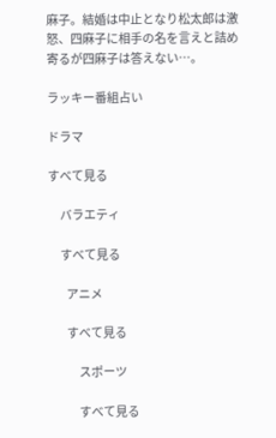麻子。結婚は中止となり松太郎は激怒、四麻子に相手の名を言えと詰め寄るが四麻子は答えない…。

ラッキー番組占い

ドラマ

すべて見る

    バラエティ

    すべて見る

      アニメ

      すべて見る

          スポーツ

          すべて見る